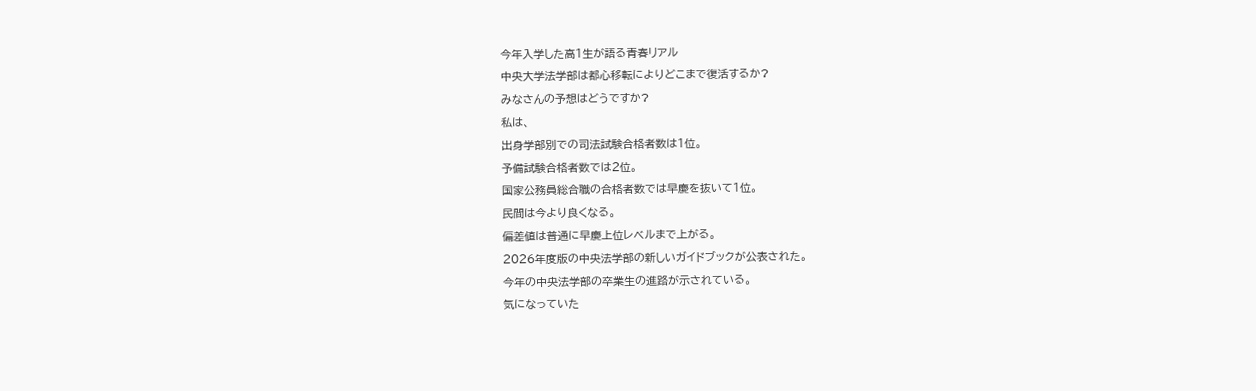今年入学した高1生が語る青春リアル
中央大学法学部は都心移転によりどこまで復活するか?
みなさんの予想はどうですか?
私は、
出身学部別での司法試験合格者数は1位。
予備試験合格者数では2位。
国家公務員総合職の合格者数では早慶を抜いて1位。
民間は今より良くなる。
偏差値は普通に早慶上位レベルまで上がる。
2026年度版の中央法学部の新しいガイドブックが公表された。
今年の中央法学部の卒業生の進路が示されている。
気になっていた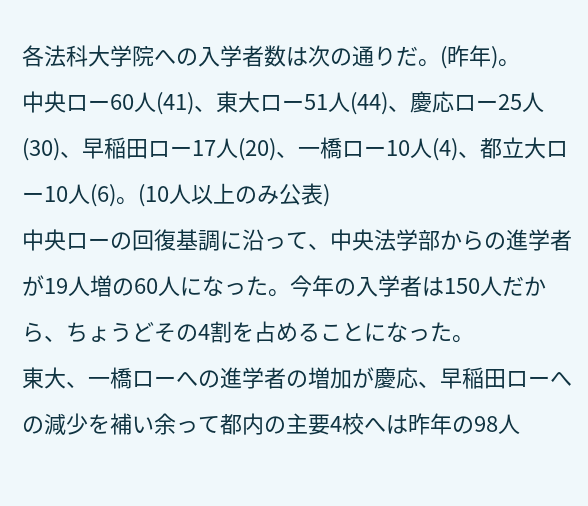各法科大学院への入学者数は次の通りだ。(昨年)。
中央ロー60人(41)、東大ロー51人(44)、慶応ロー25人(30)、早稲田ロー17人(20)、一橋ロー10人(4)、都立大ロー10人(6)。(10人以上のみ公表)
中央ローの回復基調に沿って、中央法学部からの進学者が19人増の60人になった。今年の入学者は150人だから、ちょうどその4割を占めることになった。
東大、一橋ローへの進学者の増加が慶応、早稲田ローへの減少を補い余って都内の主要4校へは昨年の98人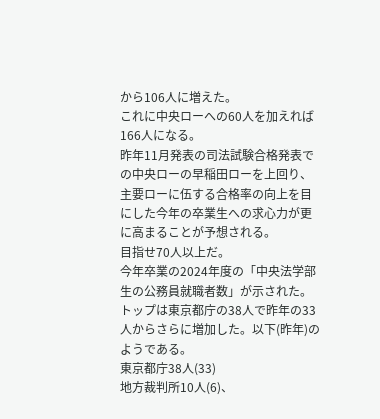から106人に増えた。
これに中央ローへの60人を加えれば166人になる。
昨年11月発表の司法試験合格発表での中央ローの早稲田ローを上回り、主要ローに伍する合格率の向上を目にした今年の卒業生への求心力が更に高まることが予想される。
目指せ70人以上だ。
今年卒業の2024年度の「中央法学部生の公務員就職者数」が示された。
トップは東京都庁の38人で昨年の33人からさらに増加した。以下(昨年)のようである。
東京都庁38人(33)
地方裁判所10人(6)、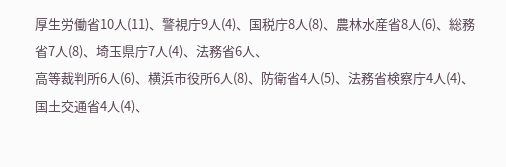厚生労働省10人(11)、警視庁9人(4)、国税庁8人(8)、農林水産省8人(6)、総務省7人(8)、埼玉県庁7人(4)、法務省6人、
高等裁判所6人(6)、横浜市役所6人(8)、防衛省4人(5)、法務省検察庁4人(4)、国土交通省4人(4)、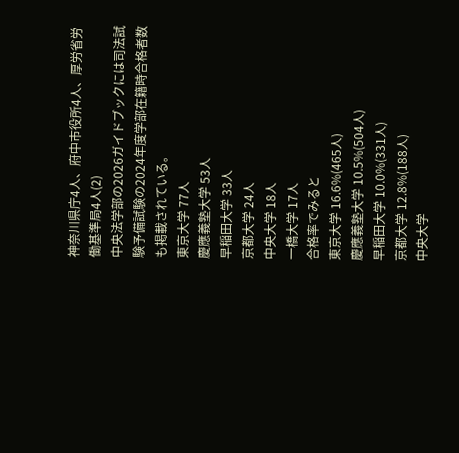神奈川県庁4人、府中市役所4人、厚労省労働基準局4人(2)
中央法学部の2026ガイドブックには司法試験予備試験の2024年度学部在籍時合格者数も掲載されている。
東京大学 77人
慶應義塾大学 53人
早稲田大学 33人
京都大学 24人
中央大学 18人
一橋大学 17人
合格率でみると
東京大学 16.6%(465人)
慶應義塾大学 10.5%(504人)
早稲田大学 10.0%(331人)
京都大学 12.8%(188人)
中央大学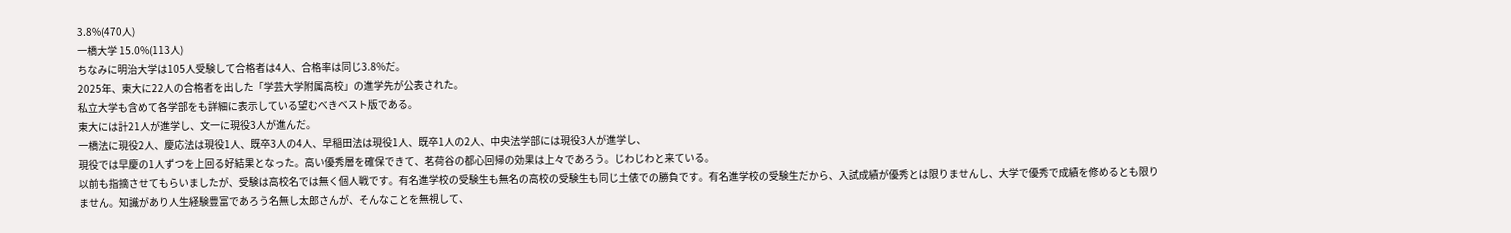3.8%(470人)
一橋大学 15.0%(113人)
ちなみに明治大学は105人受験して合格者は4人、合格率は同じ3.8%だ。
2025年、東大に22人の合格者を出した「学芸大学附属高校」の進学先が公表された。
私立大学も含めて各学部をも詳細に表示している望むべきベスト版である。
東大には計21人が進学し、文一に現役3人が進んだ。
一橋法に現役2人、慶応法は現役1人、既卒3人の4人、早稲田法は現役1人、既卒1人の2人、中央法学部には現役3人が進学し、
現役では早慶の1人ずつを上回る好結果となった。高い優秀層を確保できて、茗荷谷の都心回帰の効果は上々であろう。じわじわと来ている。
以前も指摘させてもらいましたが、受験は高校名では無く個人戦です。有名進学校の受験生も無名の高校の受験生も同じ土俵での勝負です。有名進学校の受験生だから、入試成績が優秀とは限りませんし、大学で優秀で成績を修めるとも限りません。知識があり人生経験豊富であろう名無し太郎さんが、そんなことを無視して、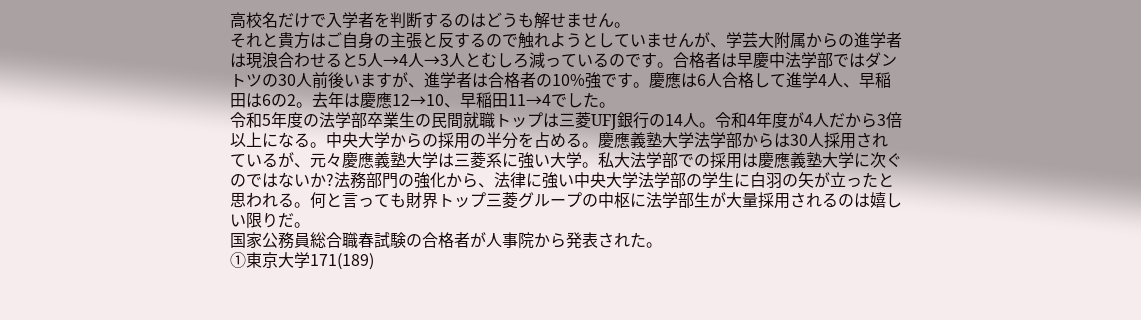高校名だけで入学者を判断するのはどうも解せません。
それと貴方はご自身の主張と反するので触れようとしていませんが、学芸大附属からの進学者は現浪合わせると5人→4人→3人とむしろ減っているのです。合格者は早慶中法学部ではダントツの30人前後いますが、進学者は合格者の10%強です。慶應は6人合格して進学4人、早稲田は6の2。去年は慶應12→10、早稲田11→4でした。
令和5年度の法学部卒業生の民間就職トップは三菱UFJ銀行の14人。令和4年度が4人だから3倍以上になる。中央大学からの採用の半分を占める。慶應義塾大学法学部からは30人採用されているが、元々慶應義塾大学は三菱系に強い大学。私大法学部での採用は慶應義塾大学に次ぐのではないか?法務部門の強化から、法律に強い中央大学法学部の学生に白羽の矢が立ったと思われる。何と言っても財界トップ三菱グループの中枢に法学部生が大量採用されるのは嬉しい限りだ。
国家公務員総合職春試験の合格者が人事院から発表された。
①東京大学171(189)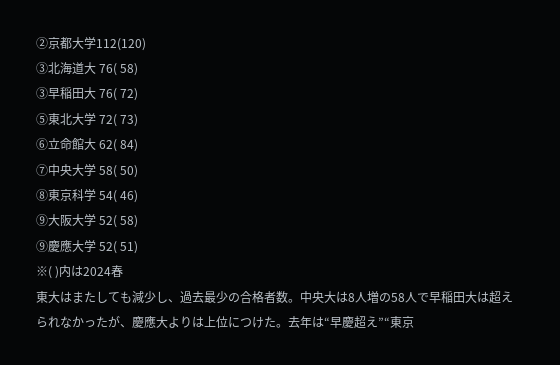②京都大学112(120)
③北海道大 76( 58)
③早稲田大 76( 72)
⑤東北大学 72( 73)
⑥立命館大 62( 84)
⑦中央大学 58( 50)
⑧東京科学 54( 46)
⑨大阪大学 52( 58)
⑨慶應大学 52( 51)
※( )内は2024春
東大はまたしても減少し、過去最少の合格者数。中央大は8人増の58人で早稲田大は超えられなかったが、慶應大よりは上位につけた。去年は“早慶超え”“東京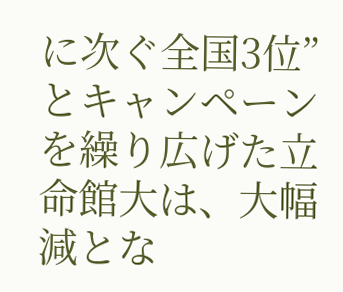に次ぐ全国3位”とキャンペーンを繰り広げた立命館大は、大幅減とな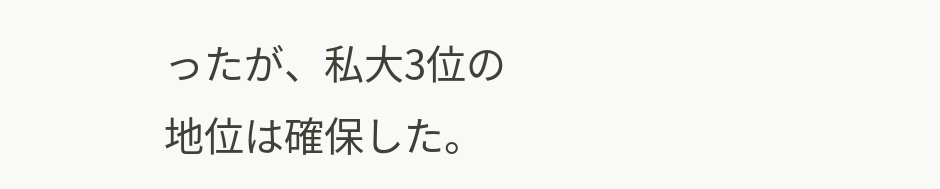ったが、私大3位の地位は確保した。